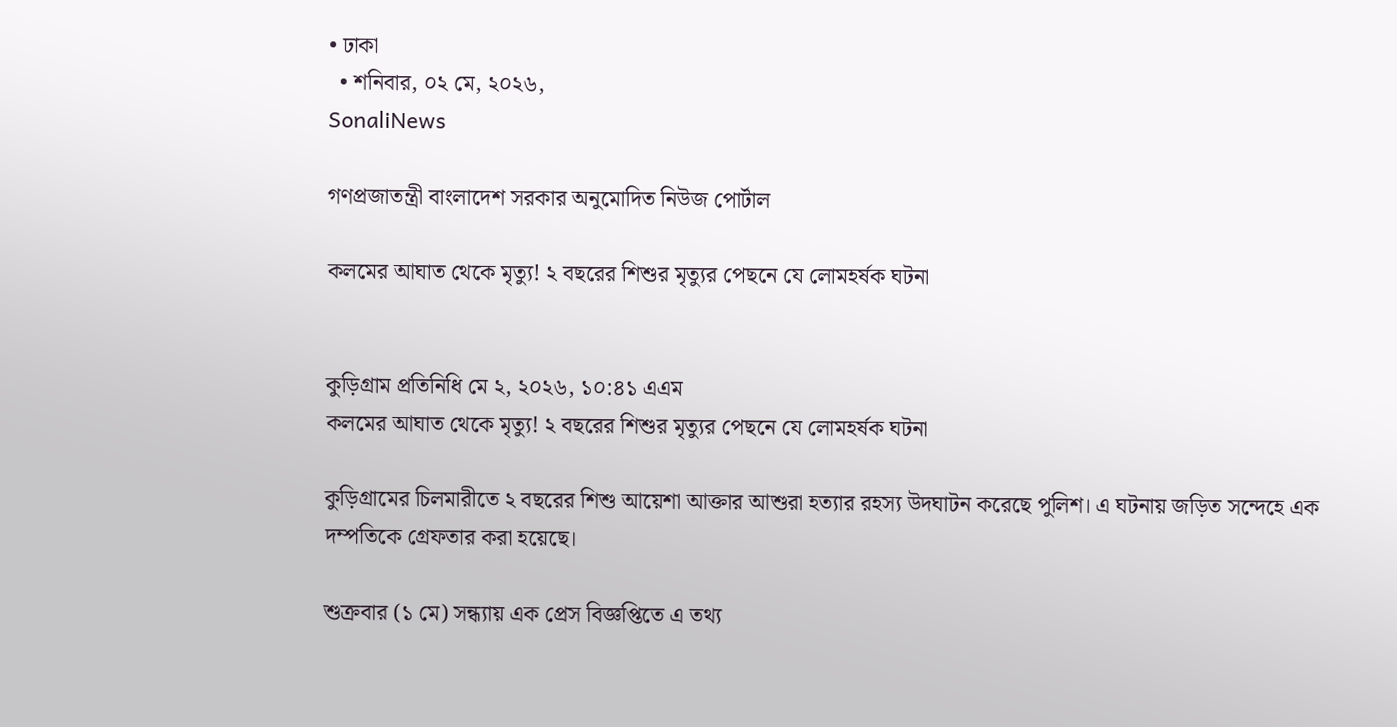• ঢাকা
  • শনিবার, ০২ মে, ২০২৬,
SonaliNews

গণপ্রজাতন্ত্রী বাংলাদেশ সরকার অনুমোদিত নিউজ পোর্টাল

কলমের আঘাত থেকে মৃত্যু! ২ বছরের শিশুর মৃত্যুর পেছনে যে লোমহর্ষক ঘটনা


কুড়িগ্রাম প্রতিনিধি মে ২, ২০২৬, ১০:৪১ এএম
কলমের আঘাত থেকে মৃত্যু! ২ বছরের শিশুর মৃত্যুর পেছনে যে লোমহর্ষক ঘটনা

কুড়িগ্রামের চিলমারীতে ২ বছরের শিশু আয়েশা আক্তার আশুরা হত্যার রহস্য উদঘাটন করেছে পুলিশ। এ ঘটনায় জড়িত সন্দেহে এক দম্পতিকে গ্রেফতার করা হয়েছে।

শুক্রবার (১ মে) সন্ধ্যায় এক প্রেস বিজ্ঞপ্তিতে এ তথ্য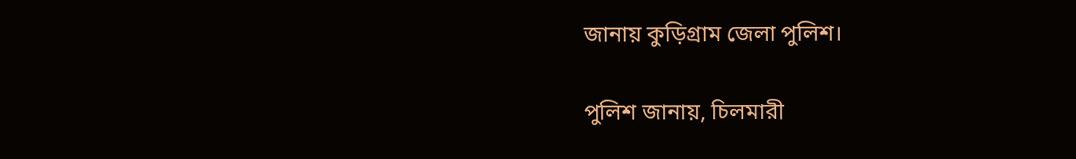জানায় কুড়িগ্রাম জেলা পুলিশ।

পুলিশ জানায়, চিলমারী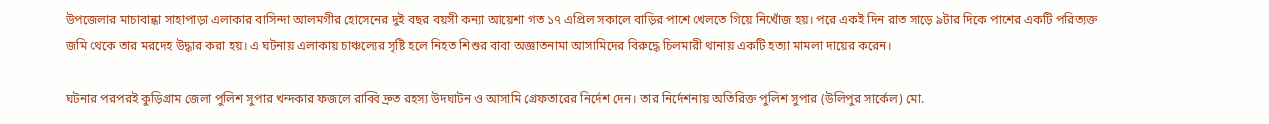উপজেলার মাচাবান্ধা সাহাপাড়া এলাকার বাসিন্দা আলমগীর হোসেনের দুই বছর বয়সী কন্যা আয়েশা গত ১৭ এপ্রিল সকালে বাড়ির পাশে খেলতে গিয়ে নিখোঁজ হয়। পরে একই দিন রাত সাড়ে ৯টার দিকে পাশের একটি পরিত্যক্ত জমি থেকে তার মরদেহ উদ্ধার করা হয়। এ ঘটনায় এলাকায় চাঞ্চল্যের সৃষ্টি হলে নিহত শিশুর বাবা অজ্ঞাতনামা আসামিদের বিরুদ্ধে চিলমারী থানায় একটি হত্যা মামলা দায়ের করেন।

ঘটনার পরপরই কুড়িগ্রাম জেলা পুলিশ সুপার খন্দকার ফজলে রাব্বি দ্রুত রহস্য উদঘাটন ও আসামি গ্রেফতারের নির্দেশ দেন। তার নির্দেশনায় অতিরিক্ত পুলিশ সুপার (উলিপুর সার্কেল) মো.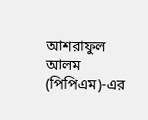আশরাফুল আলম (পিপিএম)-এর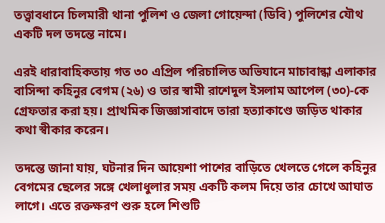তত্ত্বাবধানে চিলমারী থানা পুলিশ ও জেলা গোয়েন্দা (ডিবি) পুলিশের যৌথ একটি দল তদন্তে নামে।

এরই ধারাবাহিকতায় গত ৩০ এপ্রিল পরিচালিত অভিযানে মাচাবান্ধা এলাকার বাসিন্দা কহিনুর বেগম (২৬) ও তার স্বামী রাশেদুল ইসলাম আপেল (৩০)-কে গ্রেফতার করা হয়। প্রাথমিক জিজ্ঞাসাবাদে তারা হত্যাকাণ্ডে জড়িত থাকার কথা স্বীকার করেন।

তদন্তে জানা যায়, ঘটনার দিন আয়েশা পাশের বাড়িতে খেলতে গেলে কহিনুর বেগমের ছেলের সঙ্গে খেলাধুলার সময় একটি কলম দিয়ে তার চোখে আঘাত লাগে। এতে রক্তক্ষরণ শুরু হলে শিশুটি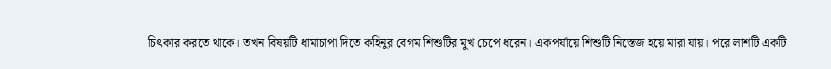চিৎকার করতে থাকে। তখন বিষয়টি ধামাচাপা দিতে কহিনুর বেগম শিশুটির মুখ চেপে ধরেন। একপর্যায়ে শিশুটি নিস্তেজ হয়ে মারা যায়। পরে লাশটি একটি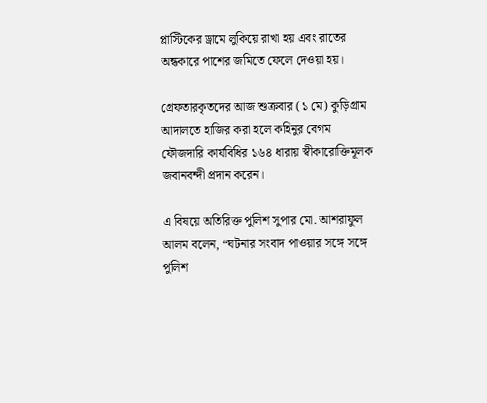প্লাস্টিকের ড্রামে লুকিয়ে রাখা হয় এবং রাতের অন্ধকারে পাশের জমিতে ফেলে দেওয়া হয়।

গ্রেফতারকৃতদের আজ শুক্রবার (১ মে) কুড়িগ্রাম আদালতে হাজির করা হলে কহিনুর বেগম ফৌজদারি কার্যবিধির ১৬৪ ধারায় স্বীকারোক্তিমূলক জবানবন্দী প্রদান করেন।

এ বিষয়ে অতিরিক্ত পুলিশ সুপার মো. আশরাফুল আলম বলেন, “ঘটনার সংবাদ পাওয়ার সঙ্গে সঙ্গে পুলিশ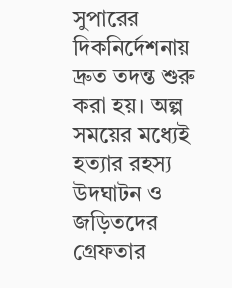সুপারের দিকনির্দেশনায় দ্রুত তদন্ত শুরু করা হয়। অল্প সময়ের মধ্যেই হত্যার রহস্য উদঘাটন ও জড়িতদের গ্রেফতার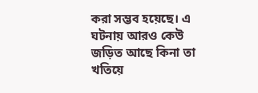করা সম্ভব হয়েছে। এ ঘটনায় আরও কেউ জড়িত আছে কিনা তা খতিয়ে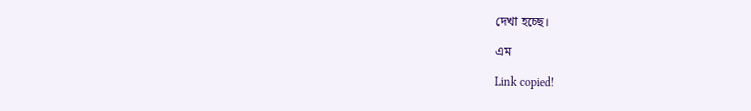দেখা হচ্ছে।

এম

Link copied!